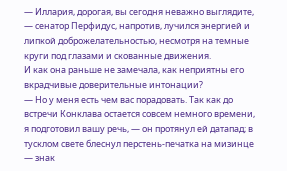— Иллария, дорогая, вы сегодня неважно выглядите, — сенатор Перфидус, напротив, лучился энергией и липкой доброжелательностью, несмотря на темные круги под глазами и скованные движения.
И как она раньше не замечала, как неприятны его вкрадчивые доверительные интонации?
— Но у меня есть чем вас порадовать. Так как до встречи Конклава остается совсем немного времени, я подготовил вашу речь, — он протянул ей датапад; в тусклом свете блеснул перстень-печатка на мизинце — знак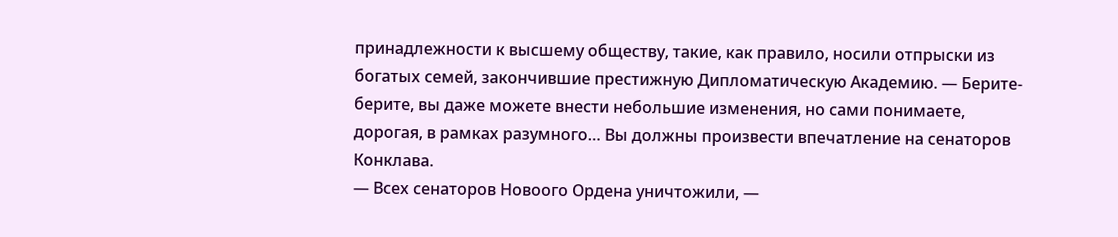принадлежности к высшему обществу, такие, как правило, носили отпрыски из богатых семей, закончившие престижную Дипломатическую Академию. — Берите-берите, вы даже можете внести небольшие изменения, но сами понимаете, дорогая, в рамках разумного… Вы должны произвести впечатление на сенаторов Конклава.
— Всех сенаторов Новоого Ордена уничтожили, —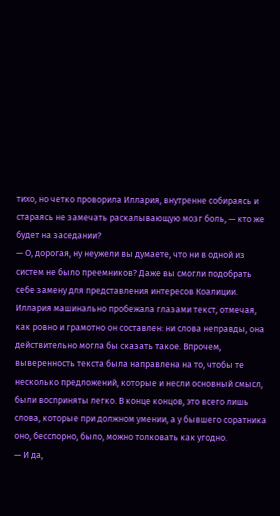тихо, но четко проворила Иллария, внутренне собираясь и стараясь не замечать раскалывающую мозг боль, — кто же будет на заседании?
— О, дорогая, ну неужели вы думаете, что ни в одной из систем не было преемников? Даже вы смогли подобрать себе замену для представления интересов Коалиции.
Иллария машинально пробежала глазами текст, отмечая, как ровно и грамотно он составлен: ни слова неправды, она действительно могла бы сказать такое. Впрочем, выверенность текста была направлена на то, чтобы те несколько предложений, которые и несли основный смысл, были восприняты легко. В конце концов, это всего лишь слова, которые при должном умении, а у бывшего соратника оно, бесспорно, было, можно толковать как угодно.
— И да,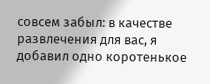совсем забыл: в качестве развлечения для вас, я добавил одно коротенькое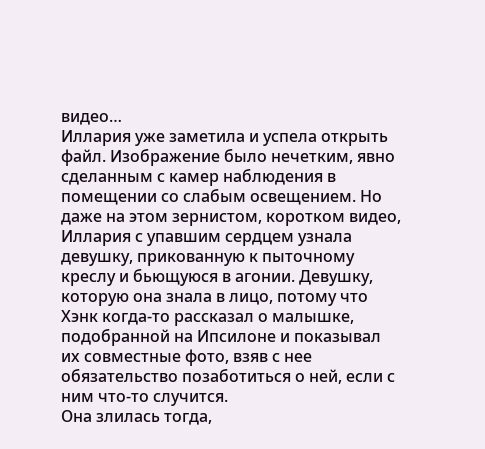видео…
Иллария уже заметила и успела открыть файл. Изображение было нечетким, явно сделанным с камер наблюдения в помещении со слабым освещением. Но даже на этом зернистом, коротком видео, Иллария с упавшим сердцем узнала девушку, прикованную к пыточному креслу и бьющуюся в агонии. Девушку, которую она знала в лицо, потому что Хэнк когда-то рассказал о малышке, подобранной на Ипсилоне и показывал их совместные фото, взяв с нее обязательство позаботиться о ней, если с ним что-то случится.
Она злилась тогда,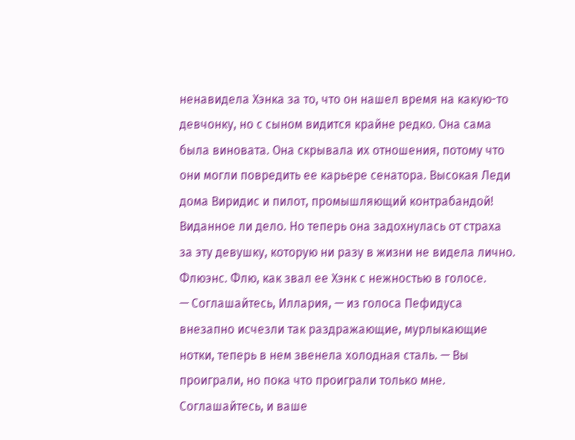ненавидела Хэнка за то, что он нашел время на какую-то девчонку, но с сыном видится крайне редко. Она сама была виновата. Она скрывала их отношения, потому что они могли повредить ее карьере сенатора. Высокая Леди дома Виридис и пилот, промышляющий контрабандой! Виданное ли дело. Но теперь она задохнулась от страха за эту девушку, которую ни разу в жизни не видела лично. Флюэнс. Флю, как звал ее Хэнк с нежностью в голосе.
— Соглашайтесь, Иллария, — из голоса Пефидуса внезапно исчезли так раздражающие, мурлыкающие нотки, теперь в нем звенела холодная сталь. — Вы проиграли, но пока что проиграли только мне. Соглашайтесь, и ваше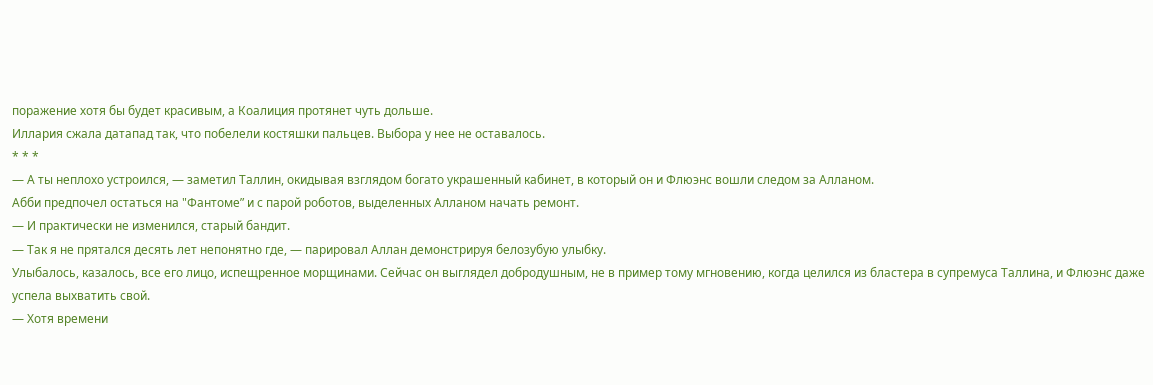поражение хотя бы будет красивым, а Коалиция протянет чуть дольше.
Иллария сжала датапад так, что побелели костяшки пальцев. Выбора у нее не оставалось.
* * *
— А ты неплохо устроился, — заметил Таллин, окидывая взглядом богато украшенный кабинет, в который он и Флюэнс вошли следом за Алланом.
Абби предпочел остаться на "Фантоме” и с парой роботов, выделенных Алланом начать ремонт.
— И практически не изменился, старый бандит.
— Так я не прятался десять лет непонятно где, — парировал Аллан демонстрируя белозубую улыбку.
Улыбалось, казалось, все его лицо, испещренное морщинами. Сейчас он выглядел добродушным, не в пример тому мгновению, когда целился из бластера в супремуса Таллина, и Флюэнс даже успела выхватить свой.
— Хотя времени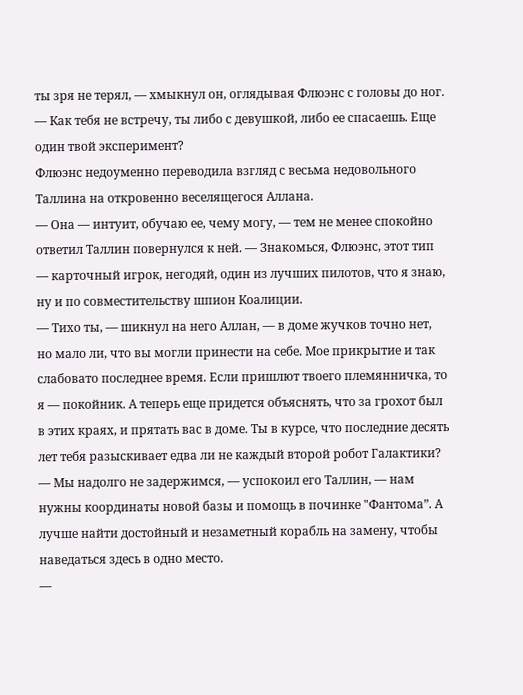ты зря не терял, — хмыкнул он, оглядывая Флюэнс с головы до ног. — Как тебя не встречу, ты либо с девушкой, либо ее спасаешь. Еще один твой эксперимент?
Флюэнс недоуменно переводила взгляд с весьма недовольного Таллина на откровенно веселящегося Аллана.
— Она — интуит, обучаю ее, чему могу, — тем не менее спокойно ответил Таллин повернулся к ней. — Знакомься, Флюэнс, этот тип — карточный игрок, негодяй, один из лучших пилотов, что я знаю, ну и по совместительству шпион Коалиции.
— Тихо ты, — шикнул на него Аллан, — в доме жучков точно нет, но мало ли, что вы могли принести на себе. Мое прикрытие и так слабовато последнее время. Если пришлют твоего племянничка, то я — покойник. А теперь еще придется объяснять, что за грохот был в этих краях, и прятать вас в доме. Ты в курсе, что последние десять лет тебя разыскивает едва ли не каждый второй робот Галактики?
— Мы надолго не задержимся, — успокоил его Таллин, — нам нужны координаты новой базы и помощь в починке "Фантома”. А лучше найти достойный и незаметный корабль на замену, чтобы наведаться здесь в одно место.
—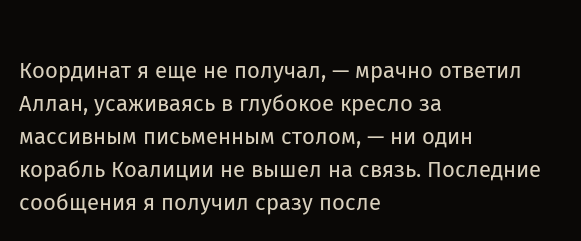Координат я еще не получал, — мрачно ответил Аллан, усаживаясь в глубокое кресло за массивным письменным столом, — ни один корабль Коалиции не вышел на связь. Последние сообщения я получил сразу после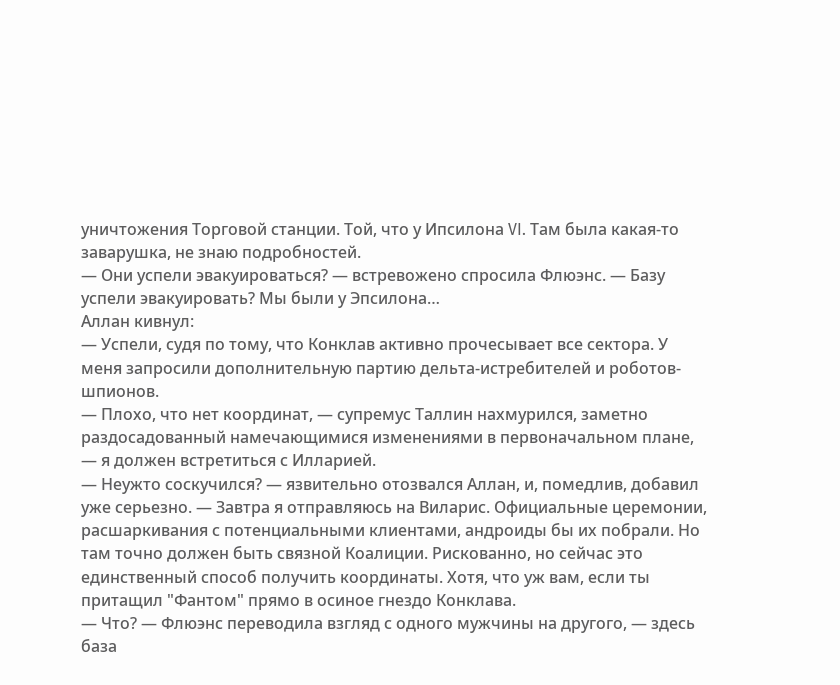уничтожения Торговой станции. Той, что у Ипсилона VI. Там была какая-то заварушка, не знаю подробностей.
— Они успели эвакуироваться? — встревожено спросила Флюэнс. — Базу успели эвакуировать? Мы были у Эпсилона…
Аллан кивнул:
— Успели, судя по тому, что Конклав активно прочесывает все сектора. У меня запросили дополнительную партию дельта-истребителей и роботов-шпионов.
— Плохо, что нет координат, — супремус Таллин нахмурился, заметно раздосадованный намечающимися изменениями в первоначальном плане, — я должен встретиться с Илларией.
— Неужто соскучился? — язвительно отозвался Аллан, и, помедлив, добавил уже серьезно. — Завтра я отправляюсь на Виларис. Официальные церемонии, расшаркивания с потенциальными клиентами, андроиды бы их побрали. Но там точно должен быть связной Коалиции. Рискованно, но сейчас это единственный способ получить координаты. Хотя, что уж вам, если ты притащил "Фантом" прямо в осиное гнездо Конклава.
— Что? — Флюэнс переводила взгляд с одного мужчины на другого, — здесь база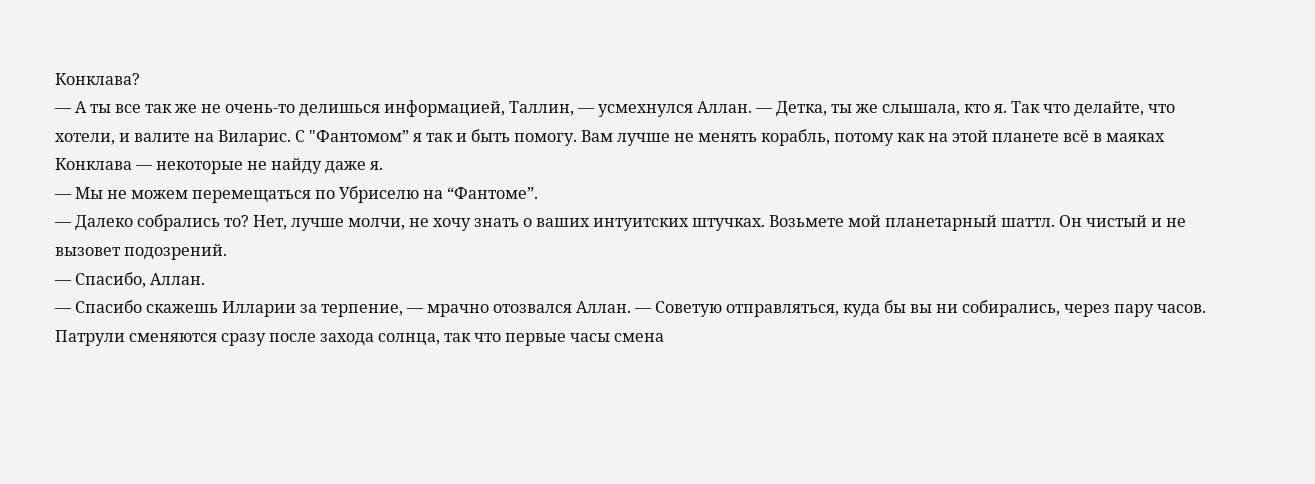Конклава?
— А ты все так же не очень-то делишься информацией, Таллин, — усмехнулся Аллан. — Детка, ты же слышала, кто я. Так что делайте, что хотели, и валите на Виларис. С "Фантомом” я так и быть помогу. Вам лучше не менять корабль, потому как на этой планете всё в маяках Конклава — некоторые не найду даже я.
— Мы не можем перемещаться по Убриселю на “Фантоме”.
— Далеко собрались то? Нет, лучше молчи, не хочу знать о ваших интуитских штучках. Возьмете мой планетарный шаттл. Он чистый и не вызовет подозрений.
— Спасибо, Аллан.
— Спасибо скажешь Илларии за терпение, — мрачно отозвался Аллан. — Советую отправляться, куда бы вы ни собирались, через пару часов. Патрули сменяются сразу после захода солнца, так что первые часы смена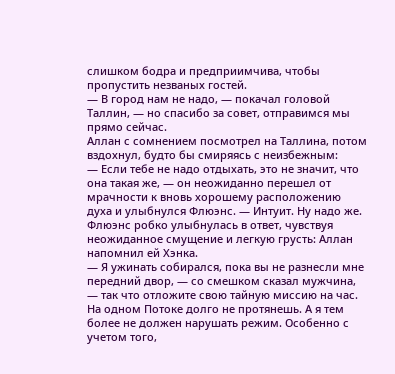слишком бодра и предприимчива, чтобы пропустить незваных гостей.
— В город нам не надо, — покачал головой Таллин, — но спасибо за совет, отправимся мы прямо сейчас.
Аллан с сомнением посмотрел на Таллина, потом вздохнул, будто бы смиряясь с неизбежным:
— Если тебе не надо отдыхать, это не значит, что она такая же, — он неожиданно перешел от мрачности к вновь хорошему расположению духа и улыбнулся Флюэнс. — Интуит. Ну надо же.
Флюэнс робко улыбнулась в ответ, чувствуя неожиданное смущение и легкую грусть: Аллан напомнил ей Хэнка.
— Я ужинать собирался, пока вы не разнесли мне передний двор, — со смешком сказал мужчина, — так что отложите свою тайную миссию на час. На одном Потоке долго не протянешь. А я тем более не должен нарушать режим. Особенно с учетом того,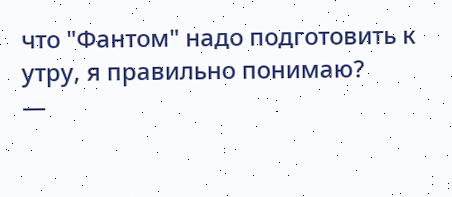что "Фантом" надо подготовить к утру, я правильно понимаю?
—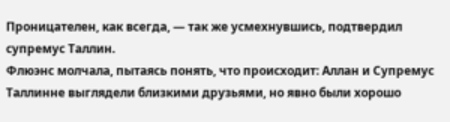Проницателен, как всегда, — так же усмехнувшись, подтвердил супремус Таллин.
Флюэнс молчала, пытаясь понять, что происходит: Аллан и Супремус Таллинне выглядели близкими друзьями, но явно были хорошо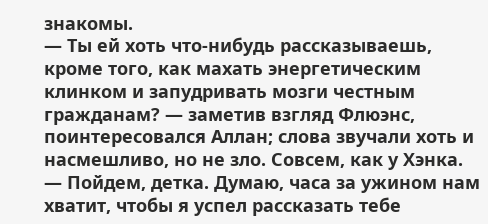знакомы.
— Ты ей хоть что-нибудь рассказываешь, кроме того, как махать энергетическим клинком и запудривать мозги честным гражданам? — заметив взгляд Флюэнс, поинтересовался Аллан; слова звучали хоть и насмешливо, но не зло. Совсем, как у Хэнка. — Пойдем, детка. Думаю, часа за ужином нам хватит, чтобы я успел рассказать тебе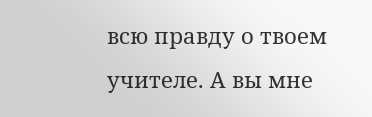всю правду о твоем учителе. А вы мне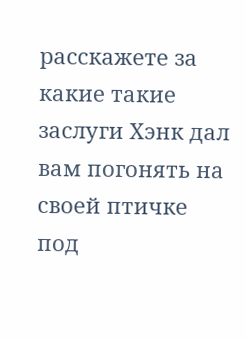расскажете за какие такие заслуги Хэнк дал вам погонять на своей птичке под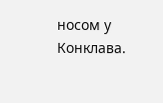носом у Конклава.